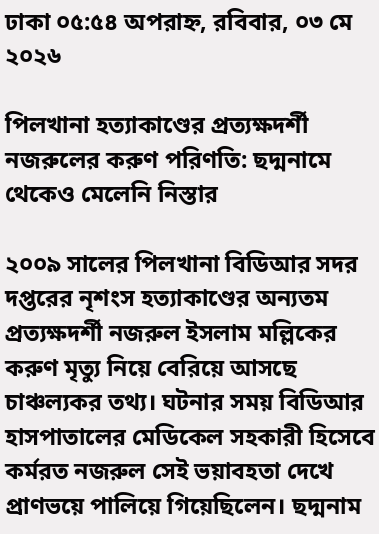ঢাকা ০৫:৫৪ অপরাহ্ন, রবিবার, ০৩ মে ২০২৬

পিলখানা হত্যাকাণ্ডের প্রত্যক্ষদর্শী নজরুলের করুণ পরিণতি: ছদ্মনামে থেকেও মেলেনি নিস্তার

২০০৯ সালের পিলখানা বিডিআর সদর দপ্তরের নৃশংস হত্যাকাণ্ডের অন্যতম প্রত্যক্ষদর্শী নজরুল ইসলাম মল্লিকের করুণ মৃত্যু নিয়ে বেরিয়ে আসছে চাঞ্চল্যকর তথ্য। ঘটনার সময় বিডিআর হাসপাতালের মেডিকেল সহকারী হিসেবে কর্মরত নজরুল সেই ভয়াবহতা দেখে প্রাণভয়ে পালিয়ে গিয়েছিলেন। ছদ্মনাম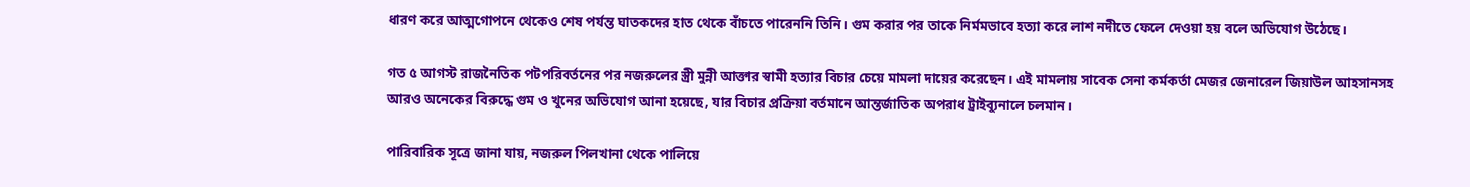ধারণ করে আত্মগোপনে থেকেও শেষ পর্যন্ত ঘাতকদের হাত থেকে বাঁচতে পারেননি তিনি। গুম করার পর তাকে নির্মমভাবে হত্যা করে লাশ নদীতে ফেলে দেওয়া হয় বলে অভিযোগ উঠেছে।

গত ৫ আগস্ট রাজনৈতিক পটপরিবর্তনের পর নজরুলের স্ত্রী মুন্নী আক্তার স্বামী হত্যার বিচার চেয়ে মামলা দায়ের করেছেন। এই মামলায় সাবেক সেনা কর্মকর্তা মেজর জেনারেল জিয়াউল আহসানসহ আরও অনেকের বিরুদ্ধে গুম ও খুনের অভিযোগ আনা হয়েছে, যার বিচার প্রক্রিয়া বর্তমানে আন্তর্জাতিক অপরাধ ট্রাইব্যুনালে চলমান।

পারিবারিক সূত্রে জানা যায়, নজরুল পিলখানা থেকে পালিয়ে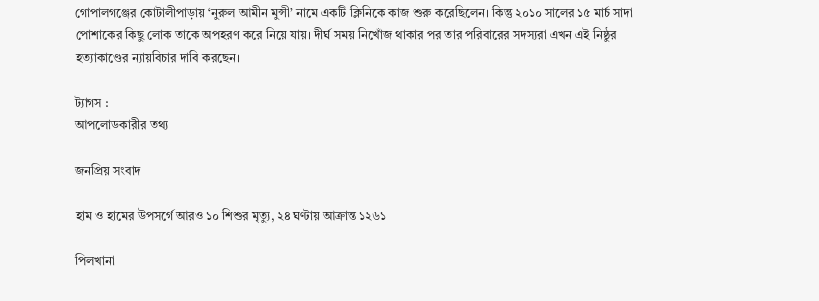গোপালগঞ্জের কোটালীপাড়ায় ‘নুরুল আমীন মুন্সী’ নামে একটি ক্লিনিকে কাজ শুরু করেছিলেন। কিন্তু ২০১০ সালের ১৫ মার্চ সাদা পোশাকের কিছু লোক তাকে অপহরণ করে নিয়ে যায়। দীর্ঘ সময় নিখোঁজ থাকার পর তার পরিবারের সদস্যরা এখন এই নিষ্ঠুর হত্যাকাণ্ডের ন্যায়বিচার দাবি করছেন।

ট্যাগস :
আপলোডকারীর তথ্য

জনপ্রিয় সংবাদ

হাম ও হামের উপসর্গে আরও ১০ শিশুর মৃত্যু, ২৪ ঘণ্টায় আক্রান্ত ১২৬১

পিলখানা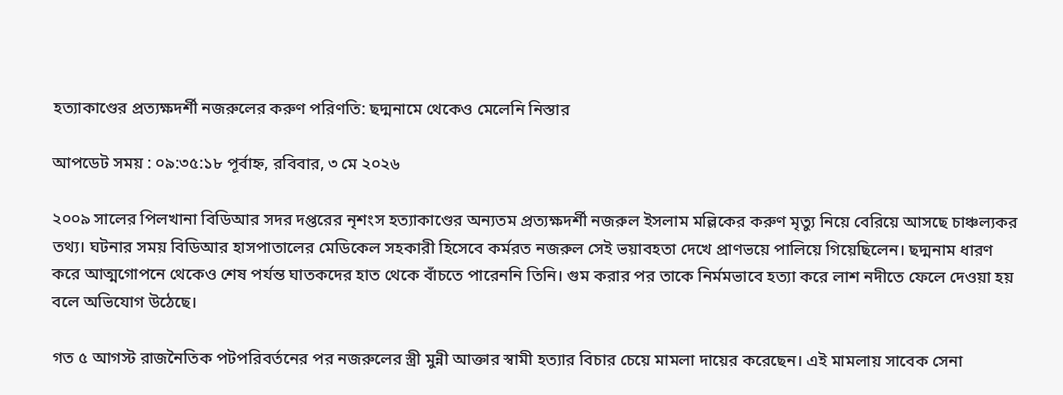হত্যাকাণ্ডের প্রত্যক্ষদর্শী নজরুলের করুণ পরিণতি: ছদ্মনামে থেকেও মেলেনি নিস্তার

আপডেট সময় : ০৯:৩৫:১৮ পূর্বাহ্ন, রবিবার, ৩ মে ২০২৬

২০০৯ সালের পিলখানা বিডিআর সদর দপ্তরের নৃশংস হত্যাকাণ্ডের অন্যতম প্রত্যক্ষদর্শী নজরুল ইসলাম মল্লিকের করুণ মৃত্যু নিয়ে বেরিয়ে আসছে চাঞ্চল্যকর তথ্য। ঘটনার সময় বিডিআর হাসপাতালের মেডিকেল সহকারী হিসেবে কর্মরত নজরুল সেই ভয়াবহতা দেখে প্রাণভয়ে পালিয়ে গিয়েছিলেন। ছদ্মনাম ধারণ করে আত্মগোপনে থেকেও শেষ পর্যন্ত ঘাতকদের হাত থেকে বাঁচতে পারেননি তিনি। গুম করার পর তাকে নির্মমভাবে হত্যা করে লাশ নদীতে ফেলে দেওয়া হয় বলে অভিযোগ উঠেছে।

গত ৫ আগস্ট রাজনৈতিক পটপরিবর্তনের পর নজরুলের স্ত্রী মুন্নী আক্তার স্বামী হত্যার বিচার চেয়ে মামলা দায়ের করেছেন। এই মামলায় সাবেক সেনা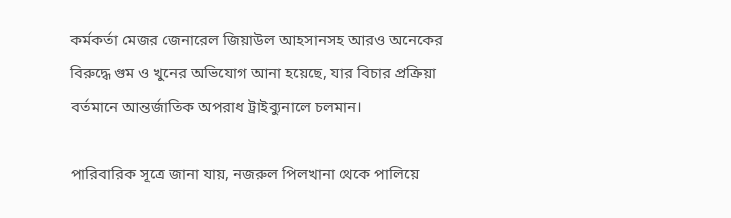কর্মকর্তা মেজর জেনারেল জিয়াউল আহসানসহ আরও অনেকের বিরুদ্ধে গুম ও খুনের অভিযোগ আনা হয়েছে, যার বিচার প্রক্রিয়া বর্তমানে আন্তর্জাতিক অপরাধ ট্রাইব্যুনালে চলমান।

পারিবারিক সূত্রে জানা যায়, নজরুল পিলখানা থেকে পালিয়ে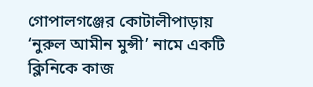গোপালগঞ্জের কোটালীপাড়ায় ‘নুরুল আমীন মুন্সী’ নামে একটি ক্লিনিকে কাজ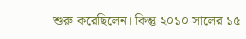শুরু করেছিলেন। কিন্তু ২০১০ সালের ১৫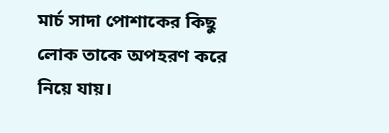মার্চ সাদা পোশাকের কিছু লোক তাকে অপহরণ করে নিয়ে যায়।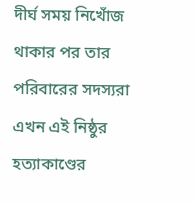দীর্ঘ সময় নিখোঁজ থাকার পর তার পরিবারের সদস্যরা এখন এই নিষ্ঠুর হত্যাকাণ্ডের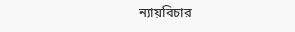ন্যায়বিচার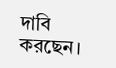দাবি করছেন।